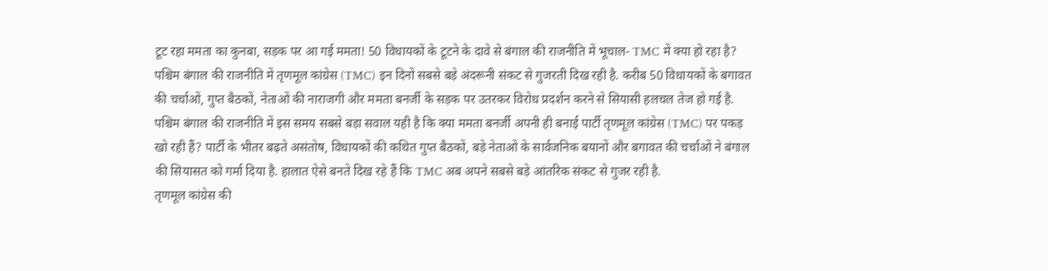टूट रहा ममता का कुनबा, सड़क पर आ गई ममता! 50 विधायकों के टूटने के दावे से बंगाल की राजनीति में भूचाल- TMC में क्या हो रहा है?
पश्चिम बंगाल की राजनीति में तृणमूल कांग्रेस (TMC) इन दिनों सबसे बड़े अंदरूनी संकट से गुजरती दिख रही है. करीब 50 विधायकों के बगावत की चर्चाओं, गुप्त बैठकों, नेताओं की नाराजगी और ममता बनर्जी के सड़क पर उतरकर विरोध प्रदर्शन करने से सियासी हलचल तेज हो गई है.
पश्चिम बंगाल की राजनीति में इस समय सबसे बड़ा सवाल यही है कि क्या ममता बनर्जी अपनी ही बनाई पार्टी तृणमूल कांग्रेस (TMC) पर पकड़ खो रही हैं? पार्टी के भीतर बढ़ते असंतोष, विधायकों की कथित गुप्त बैठकों, बड़े नेताओं के सार्वजनिक बयानों और बगावत की चर्चाओं ने बंगाल की सियासत को गर्मा दिया है. हालात ऐसे बनते दिख रहे हैं कि TMC अब अपने सबसे बड़े आंतरिक संकट से गुजर रही है.
तृणमूल कांग्रेस की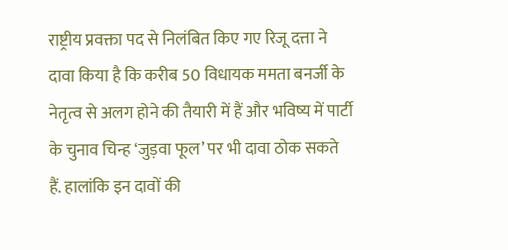राष्ट्रीय प्रवक्ता पद से निलंबित किए गए रिजू दत्ता ने दावा किया है कि करीब 50 विधायक ममता बनर्जी के नेतृत्व से अलग होने की तैयारी में हैं और भविष्य में पार्टी के चुनाव चिन्ह ‘जुड़वा फूल’ पर भी दावा ठोक सकते हैं. हालांकि इन दावों की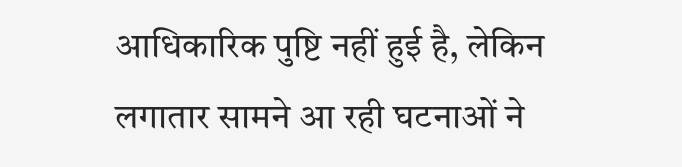आधिकारिक पुष्टि नहीं हुई है, लेकिन लगातार सामने आ रही घटनाओं ने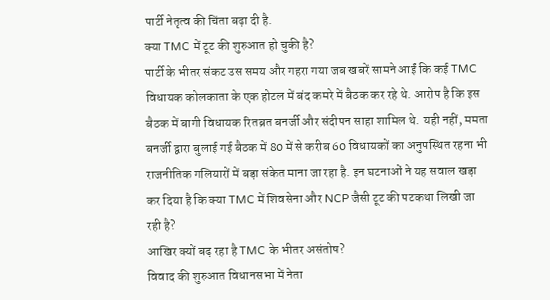पार्टी नेतृत्व की चिंता बढ़ा दी है.
क्या TMC में टूट की शुरुआत हो चुकी है?
पार्टी के भीतर संकट उस समय और गहरा गया जब खबरें सामने आईं कि कई TMC विधायक कोलकाता के एक होटल में बंद कमरे में बैठक कर रहे थे. आरोप है कि इस बैठक में बागी विधायक रितब्रत बनर्जी और संदीपन साहा शामिल थे. यही नहीं, ममता बनर्जी द्वारा बुलाई गई बैठक में 80 में से करीब 60 विधायकों का अनुपस्थित रहना भी राजनीतिक गलियारों में बड़ा संकेत माना जा रहा है. इन घटनाओं ने यह सवाल खड़ा कर दिया है कि क्या TMC में शिवसेना और NCP जैसी टूट की पटकथा लिखी जा रही है?
आखिर क्यों बढ़ रहा है TMC के भीतर असंतोष?
विवाद की शुरुआत विधानसभा में नेता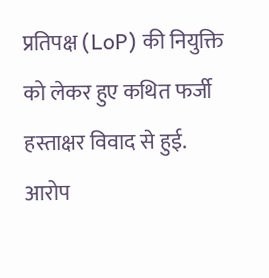प्रतिपक्ष (LoP) की नियुक्ति को लेकर हुए कथित फर्जी हस्ताक्षर विवाद से हुई. आरोप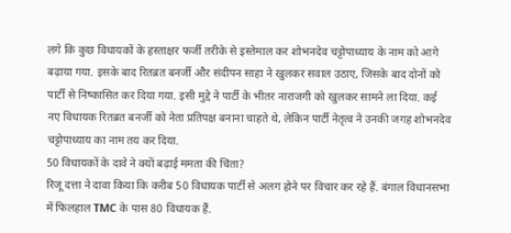लगे कि कुछ विधायकों के हस्ताक्षर फर्जी तरीके से इस्तेमाल कर शोभनदेव चट्टोपाध्याय के नाम को आगे बढ़ाया गया. इसके बाद रितब्रत बनर्जी और संदीपन साहा ने खुलकर सवाल उठाए, जिसके बाद दोनों को पार्टी से निष्कासित कर दिया गया. इसी मुद्दे ने पार्टी के भीतर नाराजगी को खुलकर सामने ला दिया. कई नए विधायक रितब्रत बनर्जी को नेता प्रतिपक्ष बनाना चाहते थे, लेकिन पार्टी नेतृत्व ने उनकी जगह शोभनदेव चट्टोपाध्याय का नाम तय कर दिया.
50 विधायकों के दावे ने क्यों बढ़ाई ममता की चिंता?
रिजू दत्ता ने दावा किया कि करीब 50 विधायक पार्टी से अलग होने पर विचार कर रहे हैं. बंगाल विधानसभा में फिलहाल TMC के पास 80 विधायक हैं.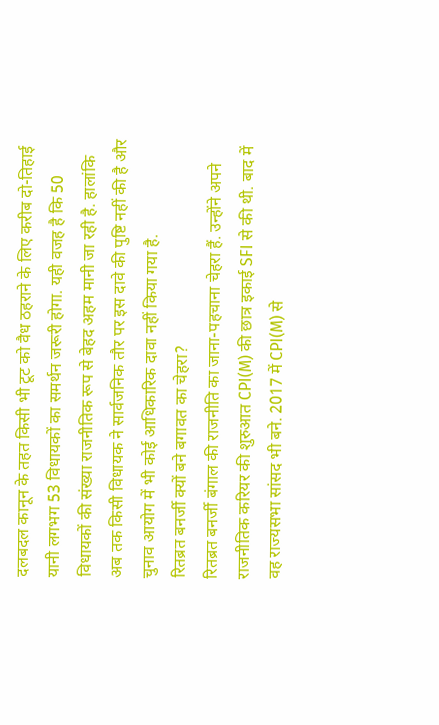दलबदल कानून के तहत किसी भी टूट को वैध ठहराने के लिए करीब दो-तिहाई यानी लगभग 53 विधायकों का समर्थन जरूरी होगा. यही वजह है कि 50 विधायकों की संख्या राजनीतिक रूप से बेहद अहम मानी जा रही है. हालांकि अब तक किसी विधायक ने सार्वजनिक तौर पर इस दावे की पुष्टि नहीं की है और चुनाव आयोग में भी कोई आधिकारिक दावा नहीं किया गया है.
रितब्रत बनर्जी क्यों बने बगावत का चेहरा?
रितब्रत बनर्जी बंगाल की राजनीति का जाना-पहचाना चेहरा हैं. उन्होंने अपने राजनीतिक करियर की शुरुआत CPI(M) की छात्र इकाई SFI से की थी. बाद में वह राज्यसभा सांसद भी बने. 2017 में CPI(M) से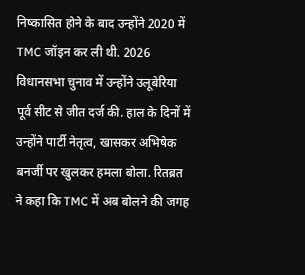निष्कासित होने के बाद उन्होंने 2020 में TMC जॉइन कर ली थी. 2026 विधानसभा चुनाव में उन्होंने उलूबेरिया पूर्व सीट से जीत दर्ज की. हाल के दिनों में उन्होंने पार्टी नेतृत्व, खासकर अभिषेक बनर्जी पर खुलकर हमला बोला. रितब्रत ने कहा कि TMC में अब बोलने की जगह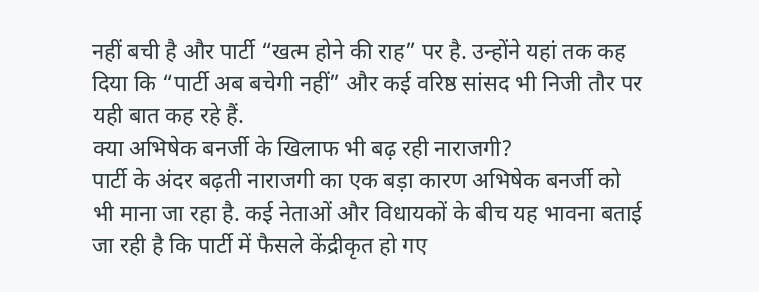नहीं बची है और पार्टी “खत्म होने की राह” पर है. उन्होंने यहां तक कह दिया कि “पार्टी अब बचेगी नहीं” और कई वरिष्ठ सांसद भी निजी तौर पर यही बात कह रहे हैं.
क्या अभिषेक बनर्जी के खिलाफ भी बढ़ रही नाराजगी?
पार्टी के अंदर बढ़ती नाराजगी का एक बड़ा कारण अभिषेक बनर्जी को भी माना जा रहा है. कई नेताओं और विधायकों के बीच यह भावना बताई जा रही है कि पार्टी में फैसले केंद्रीकृत हो गए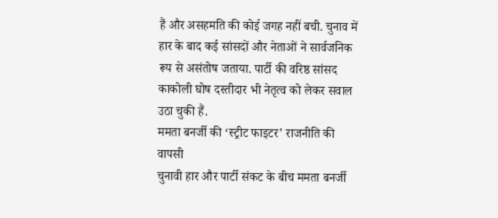हैं और असहमति की कोई जगह नहीं बची. चुनाव में हार के बाद कई सांसदों और नेताओं ने सार्वजनिक रूप से असंतोष जताया. पार्टी की वरिष्ठ सांसद काकोली घोष दस्तीदार भी नेतृत्व को लेकर सवाल उठा चुकी हैं.
ममता बनर्जी की ‘स्ट्रीट फाइटर’ राजनीति की वापसी
चुनावी हार और पार्टी संकट के बीच ममता बनर्जी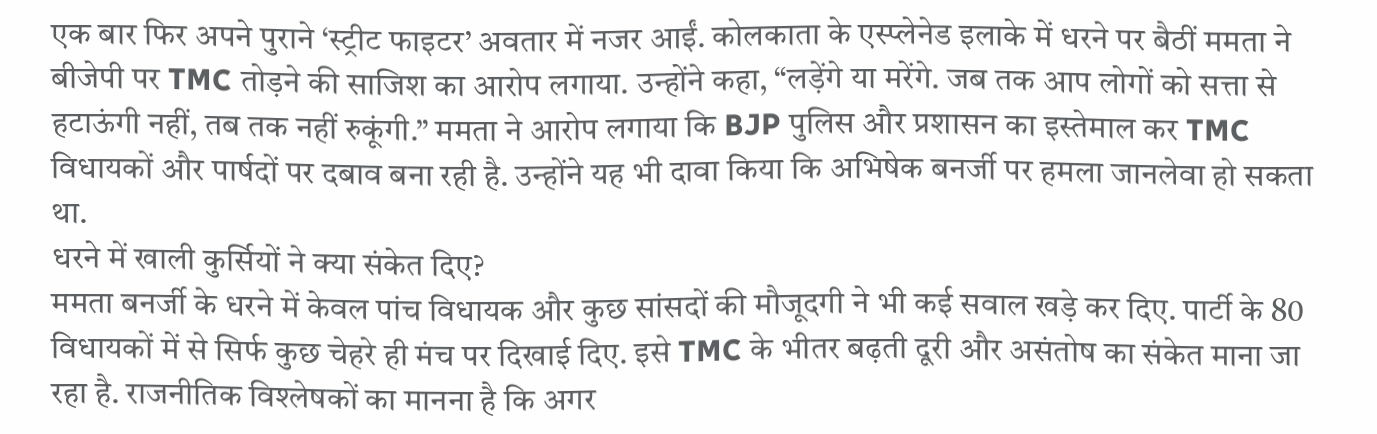एक बार फिर अपने पुराने ‘स्ट्रीट फाइटर’ अवतार में नजर आईं. कोलकाता के एस्प्लेनेड इलाके में धरने पर बैठीं ममता ने बीजेपी पर TMC तोड़ने की साजिश का आरोप लगाया. उन्होंने कहा, “लड़ेंगे या मरेंगे. जब तक आप लोगों को सत्ता से हटाऊंगी नहीं, तब तक नहीं रुकूंगी.” ममता ने आरोप लगाया कि BJP पुलिस और प्रशासन का इस्तेमाल कर TMC विधायकों और पार्षदों पर दबाव बना रही है. उन्होंने यह भी दावा किया कि अभिषेक बनर्जी पर हमला जानलेवा हो सकता था.
धरने में खाली कुर्सियों ने क्या संकेत दिए?
ममता बनर्जी के धरने में केवल पांच विधायक और कुछ सांसदों की मौजूदगी ने भी कई सवाल खड़े कर दिए. पार्टी के 80 विधायकों में से सिर्फ कुछ चेहरे ही मंच पर दिखाई दिए. इसे TMC के भीतर बढ़ती दूरी और असंतोष का संकेत माना जा रहा है. राजनीतिक विश्लेषकों का मानना है कि अगर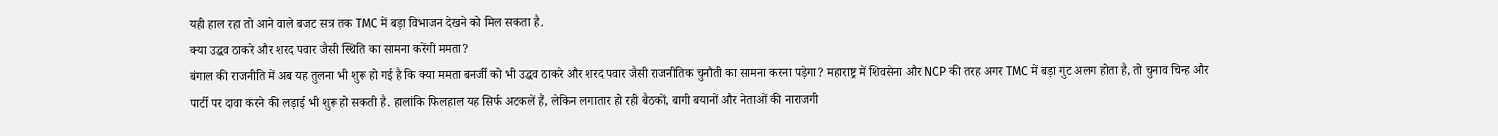यही हाल रहा तो आने वाले बजट सत्र तक TMC में बड़ा विभाजन देखने को मिल सकता है.
क्या उद्धव ठाकरे और शरद पवार जैसी स्थिति का सामना करेंगी ममता?
बंगाल की राजनीति में अब यह तुलना भी शुरू हो गई है कि क्या ममता बनर्जी को भी उद्धव ठाकरे और शरद पवार जैसी राजनीतिक चुनौती का सामना करना पड़ेगा? महाराष्ट्र में शिवसेना और NCP की तरह अगर TMC में बड़ा गुट अलग होता है, तो चुनाव चिन्ह और पार्टी पर दावा करने की लड़ाई भी शुरू हो सकती है. हालांकि फिलहाल यह सिर्फ अटकलें हैं, लेकिन लगातार हो रही बैठकों, बागी बयानों और नेताओं की नाराजगी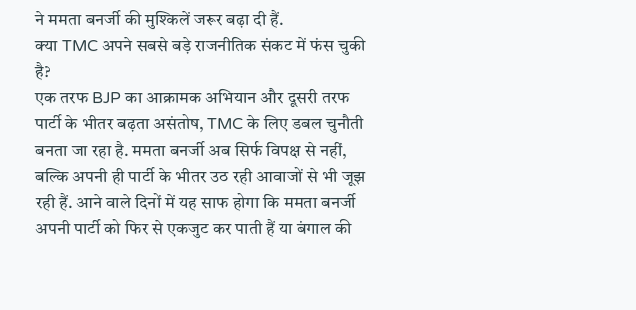ने ममता बनर्जी की मुश्किलें जरूर बढ़ा दी हैं.
क्या TMC अपने सबसे बड़े राजनीतिक संकट में फंस चुकी है?
एक तरफ BJP का आक्रामक अभियान और दूसरी तरफ पार्टी के भीतर बढ़ता असंतोष, TMC के लिए डबल चुनौती बनता जा रहा है. ममता बनर्जी अब सिर्फ विपक्ष से नहीं, बल्कि अपनी ही पार्टी के भीतर उठ रही आवाजों से भी जूझ रही हैं. आने वाले दिनों में यह साफ होगा कि ममता बनर्जी अपनी पार्टी को फिर से एकजुट कर पाती हैं या बंगाल की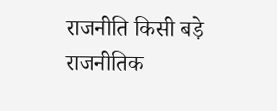राजनीति किसी बड़े राजनीतिक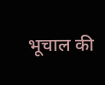भूचाल की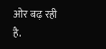ओर बढ़ रही है.